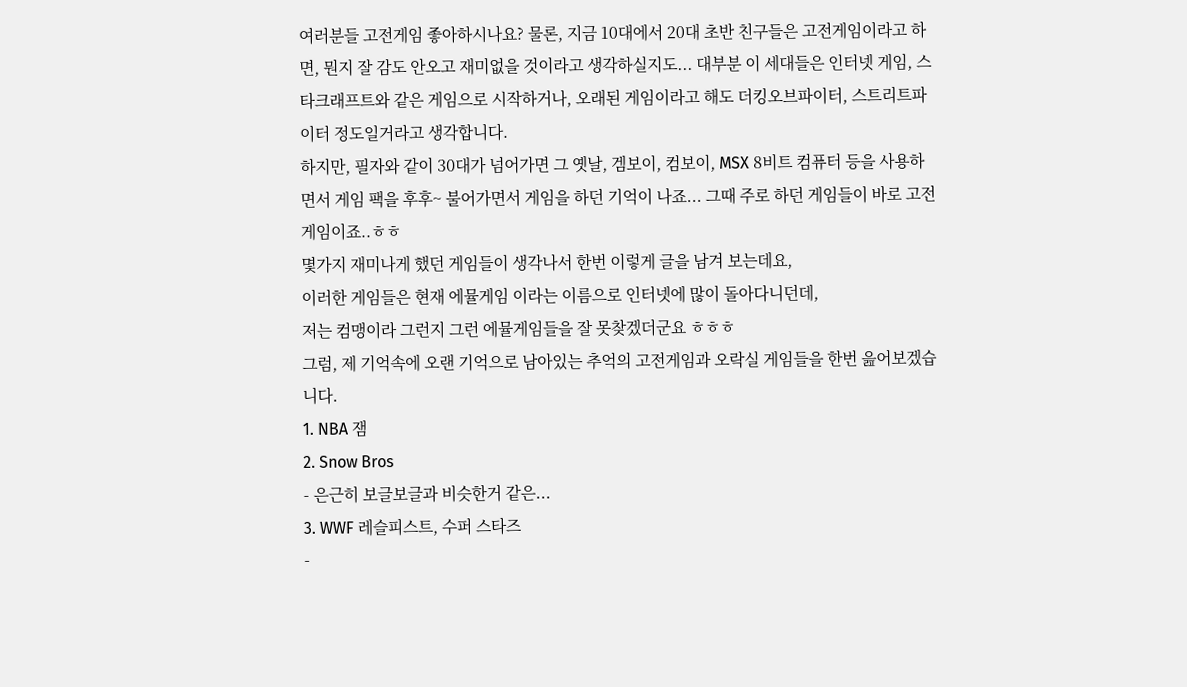여러분들 고전게임 좋아하시나요? 물론, 지금 10대에서 20대 초반 친구들은 고전게임이라고 하면, 뭔지 잘 감도 안오고 재미없을 것이라고 생각하실지도... 대부분 이 세대들은 인터넷 게임, 스타크래프트와 같은 게임으로 시작하거나, 오래된 게임이라고 해도 더킹오브파이터, 스트리트파이터 정도일거라고 생각합니다.
하지만, 필자와 같이 30대가 넘어가면 그 옛날, 겜보이, 컴보이, MSX 8비트 컴퓨터 등을 사용하면서 게임 팩을 후후~ 불어가면서 게임을 하던 기억이 나죠... 그때 주로 하던 게임들이 바로 고전게임이죠..ㅎㅎ
몇가지 재미나게 했던 게임들이 생각나서 한번 이렇게 글을 남겨 보는데요,
이러한 게임들은 현재 에뮬게임 이라는 이름으로 인터넷에 많이 돌아다니던데,
저는 컴맹이라 그런지 그런 에뮬게임들을 잘 못찾겠더군요 ㅎㅎㅎ
그럼, 제 기억속에 오랜 기억으로 남아있는 추억의 고전게임과 오락실 게임들을 한번 읊어보겠습니다.
1. NBA 잼
2. Snow Bros
- 은근히 보글보글과 비슷한거 같은...
3. WWF 레슬피스트, 수퍼 스타즈
-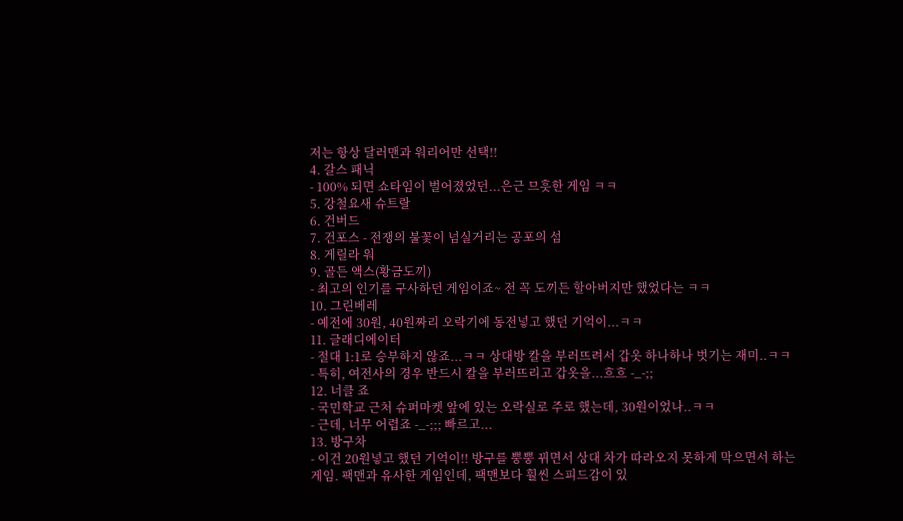저는 항상 달러맨과 워리어만 선택!!
4. 갈스 패닉
- 100% 되면 쇼타임이 벌어졌었던...은근 므흣한 게임 ㅋㅋ
5. 강철요새 슈트랄
6. 건버드
7. 건포스 - 전쟁의 불꽃이 넘실거리는 공포의 섬
8. 게릴라 워
9. 골든 액스(황금도끼)
- 최고의 인기를 구사하던 게임이죠~ 전 꼭 도끼든 할아버지만 했었다는 ㅋㅋ
10. 그린베레
- 예전에 30원, 40원짜리 오락기에 동전넣고 했던 기억이...ㅋㅋ
11. 글래디에이터
- 절대 1:1로 승부하지 않죠...ㅋㅋ 상대방 칼을 부러뜨려서 갑옷 하나하나 벗기는 재미..ㅋㅋ
- 특히, 여전사의 경우 반드시 칼을 부러뜨리고 갑옷을...흐흐 -_-;;
12. 너클 죠
- 국민학교 근처 슈퍼마켓 앞에 있는 오락실로 주로 했는데, 30원이었나..ㅋㅋ
- 근데, 너무 어렵죠 -_-;;; 빠르고...
13. 방구차
- 이건 20원넣고 했던 기억이!! 방구를 뿡뿡 뀌면서 상대 차가 따라오지 못하게 막으면서 하는 게임. 팩맨과 유사한 게임인데, 팩맨보다 훨씬 스피드감이 있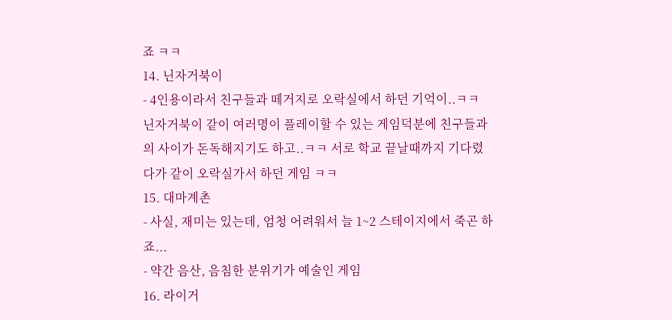죠 ㅋㅋ
14. 닌자거북이
- 4인용이라서 친구들과 떼거지로 오락실에서 하던 기억이..ㅋㅋ 닌자거북이 같이 여러명이 플레이할 수 있는 게임덕분에 친구들과의 사이가 돈독해지기도 하고..ㅋㅋ 서로 학교 끝날때까지 기다렸다가 같이 오락실가서 하던 게임 ㅋㅋ
15. 대마계촌
- 사실, 재미는 있는데, 엄청 어려워서 늘 1~2 스테이지에서 죽곤 하죠...
- 약간 음산, 음침한 분위기가 예술인 게임
16. 라이거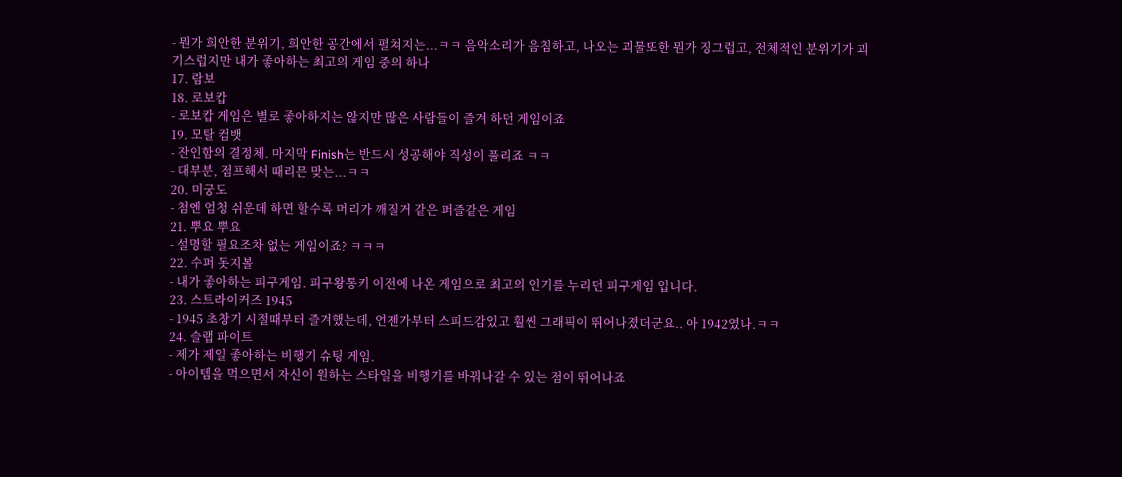- 뭔가 희안한 분위기, 희안한 공간에서 펼쳐지는...ㅋㅋ 음악소리가 음침하고, 나오는 괴물또한 뭔가 징그럽고, 전체적인 분위기가 괴기스럽지만 내가 좋아하는 최고의 게임 중의 하나
17. 람보
18. 로보캅
- 로보캅 게임은 별로 좋아하지는 않지만 많은 사람들이 즐겨 하던 게임이죠
19. 모탈 컴뱃
- 잔인함의 결정체. 마지막 Finish는 반드시 성공해야 직성이 풀리죠 ㅋㅋ
- 대부분, 점프해서 때리믄 맞는...ㅋㅋ
20. 미궁도
- 첨엔 엄청 쉬운데 하면 할수록 머리가 깨질거 같은 퍼즐같은 게임
21. 뿌요 뿌요
- 설명할 필요조차 없는 게임이죠? ㅋㅋㅋ
22. 수퍼 돗지볼
- 내가 좋아하는 피구게임. 피구왕통키 이전에 나온 게임으로 최고의 인기를 누리던 피구게임 입니다.
23. 스트라이커즈 1945
- 1945 초창기 시절때부터 즐겨했는데, 언젠가부터 스피드감있고 훨씬 그래픽이 뛰어나졌더군요.. 아 1942였나.ㅋㅋ
24. 슬랩 파이트
- 제가 제일 좋아하는 비행기 슈팅 게임.
- 아이템을 먹으면서 자신이 원하는 스타일을 비행기를 바꿔나갈 수 있는 점이 뛰어나죠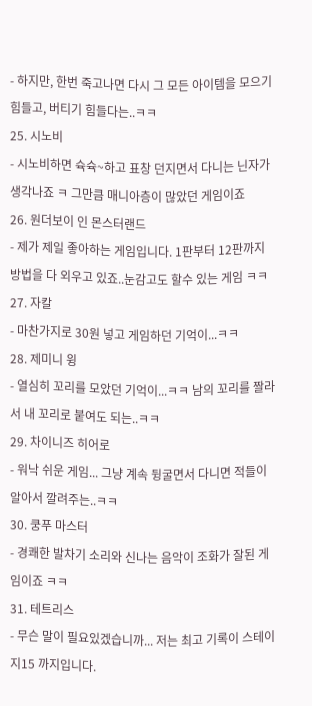- 하지만, 한번 죽고나면 다시 그 모든 아이템을 모으기 힘들고, 버티기 힘들다는..ㅋㅋ
25. 시노비
- 시노비하면 슉슉~하고 표창 던지면서 다니는 닌자가 생각나죠 ㅋ 그만큼 매니아층이 많았던 게임이죠
26. 원더보이 인 몬스터랜드
- 제가 제일 좋아하는 게임입니다. 1판부터 12판까지 방법을 다 외우고 있죠..눈감고도 할수 있는 게임 ㅋㅋ
27. 자칼
- 마찬가지로 30원 넣고 게임하던 기억이...ㅋㅋ
28. 제미니 윙
- 열심히 꼬리를 모았던 기억이...ㅋㅋ 남의 꼬리를 짤라서 내 꼬리로 붙여도 되는..ㅋㅋ
29. 차이니즈 히어로
- 워낙 쉬운 게임... 그냥 계속 뒹굴면서 다니면 적들이 알아서 깔려주는..ㅋㅋ
30. 쿵푸 마스터
- 경쾌한 발차기 소리와 신나는 음악이 조화가 잘된 게임이죠 ㅋㅋ
31. 테트리스
- 무슨 말이 필요있겠습니까... 저는 최고 기록이 스테이지15 까지입니다.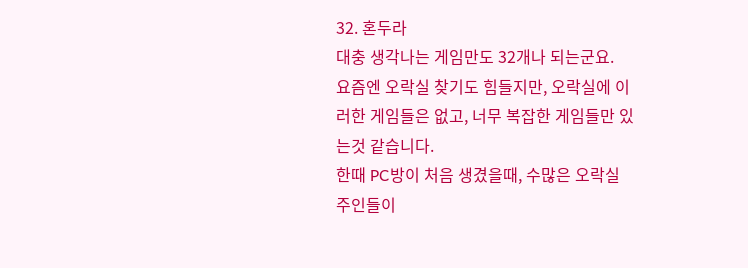32. 혼두라
대충 생각나는 게임만도 32개나 되는군요.
요즘엔 오락실 찾기도 힘들지만, 오락실에 이러한 게임들은 없고, 너무 복잡한 게임들만 있는것 같습니다.
한때 PC방이 처음 생겼을때, 수많은 오락실 주인들이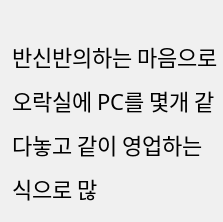반신반의하는 마음으로 오락실에 PC를 몇개 같다놓고 같이 영업하는식으로 많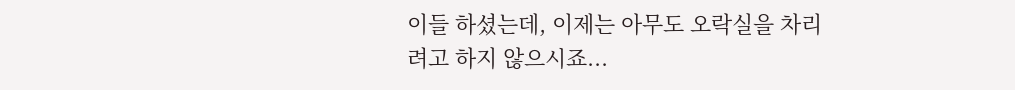이들 하셨는데, 이제는 아무도 오락실을 차리려고 하지 않으시죠...